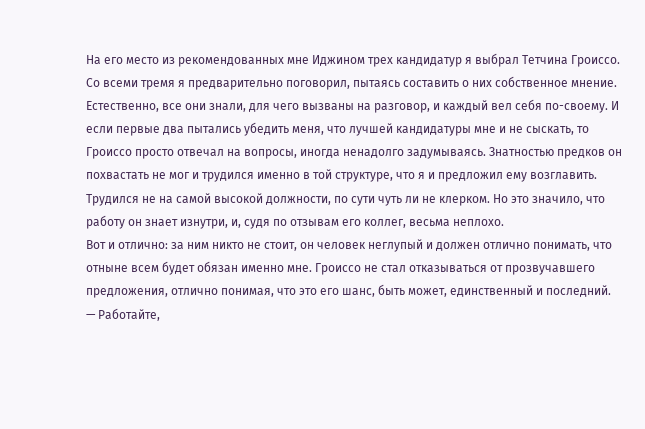На его место из рекомендованных мне Иджином трех кандидатур я выбрал Тетчина Гроиссо. Со всеми тремя я предварительно поговорил, пытаясь составить о них собственное мнение. Естественно, все они знали, для чего вызваны на разговор, и каждый вел себя по-своему. И если первые два пытались убедить меня, что лучшей кандидатуры мне и не сыскать, то Гроиссо просто отвечал на вопросы, иногда ненадолго задумываясь. Знатностью предков он похвастать не мог и трудился именно в той структуре, что я и предложил ему возглавить. Трудился не на самой высокой должности, по сути чуть ли не клерком. Но это значило, что работу он знает изнутри, и, судя по отзывам его коллег, весьма неплохо.
Вот и отлично: за ним никто не стоит, он человек неглупый и должен отлично понимать, что отныне всем будет обязан именно мне. Гроиссо не стал отказываться от прозвучавшего предложения, отлично понимая, что это его шанс, быть может, единственный и последний.
— Работайте,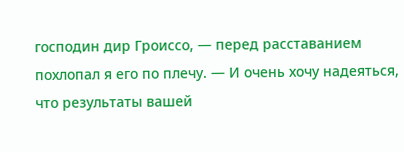господин дир Гроиссо, — перед расставанием похлопал я его по плечу. — И очень хочу надеяться, что результаты вашей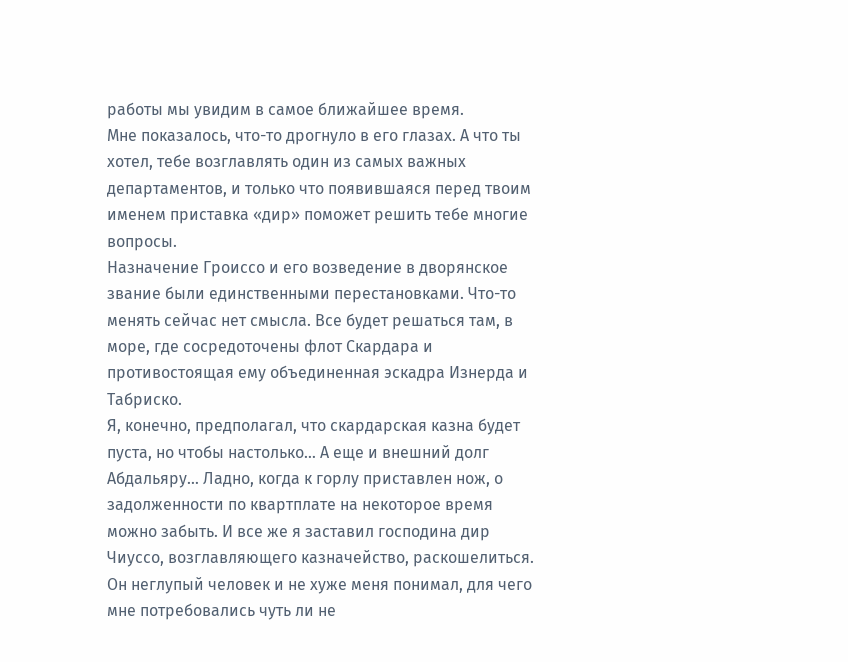работы мы увидим в самое ближайшее время.
Мне показалось, что-то дрогнуло в его глазах. А что ты хотел, тебе возглавлять один из самых важных департаментов, и только что появившаяся перед твоим именем приставка «дир» поможет решить тебе многие вопросы.
Назначение Гроиссо и его возведение в дворянское звание были единственными перестановками. Что-то менять сейчас нет смысла. Все будет решаться там, в море, где сосредоточены флот Скардара и противостоящая ему объединенная эскадра Изнерда и Табриско.
Я, конечно, предполагал, что скардарская казна будет пуста, но чтобы настолько… А еще и внешний долг Абдальяру… Ладно, когда к горлу приставлен нож, о задолженности по квартплате на некоторое время можно забыть. И все же я заставил господина дир Чиуссо, возглавляющего казначейство, раскошелиться. Он неглупый человек и не хуже меня понимал, для чего мне потребовались чуть ли не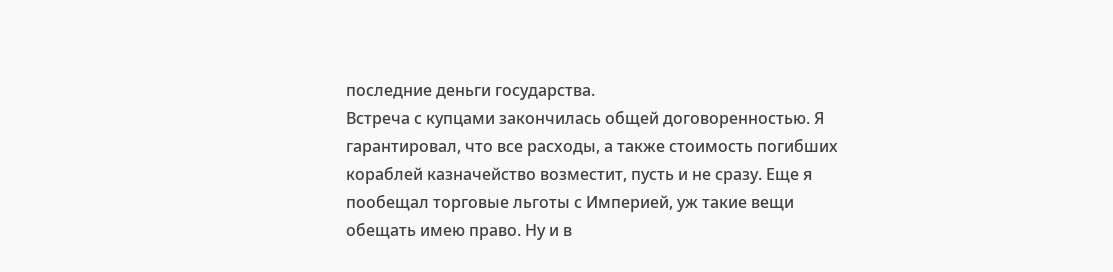последние деньги государства.
Встреча с купцами закончилась общей договоренностью. Я гарантировал, что все расходы, а также стоимость погибших кораблей казначейство возместит, пусть и не сразу. Еще я пообещал торговые льготы с Империей, уж такие вещи обещать имею право. Ну и в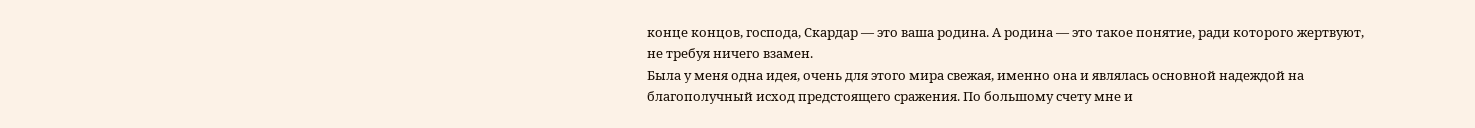конце концов, господа, Скардар — это ваша родина. А родина — это такое понятие, ради которого жертвуют, не требуя ничего взамен.
Была у меня одна идея, очень для этого мира свежая, именно она и являлась основной надеждой на благополучный исход предстоящего сражения. По большому счету мне и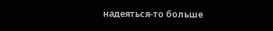надеяться-то больше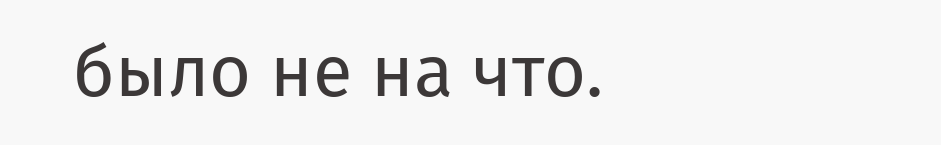было не на что.